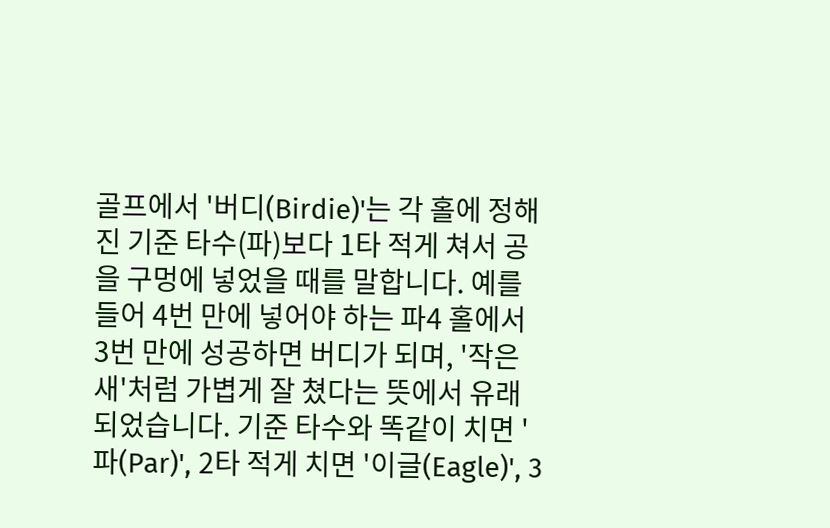골프에서 '버디(Birdie)'는 각 홀에 정해진 기준 타수(파)보다 1타 적게 쳐서 공을 구멍에 넣었을 때를 말합니다. 예를 들어 4번 만에 넣어야 하는 파4 홀에서 3번 만에 성공하면 버디가 되며, '작은 새'처럼 가볍게 잘 쳤다는 뜻에서 유래되었습니다. 기준 타수와 똑같이 치면 '파(Par)', 2타 적게 치면 '이글(Eagle)', 3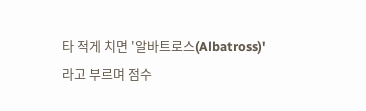타 적게 치면 '알바트로스(Albatross)'라고 부르며 점수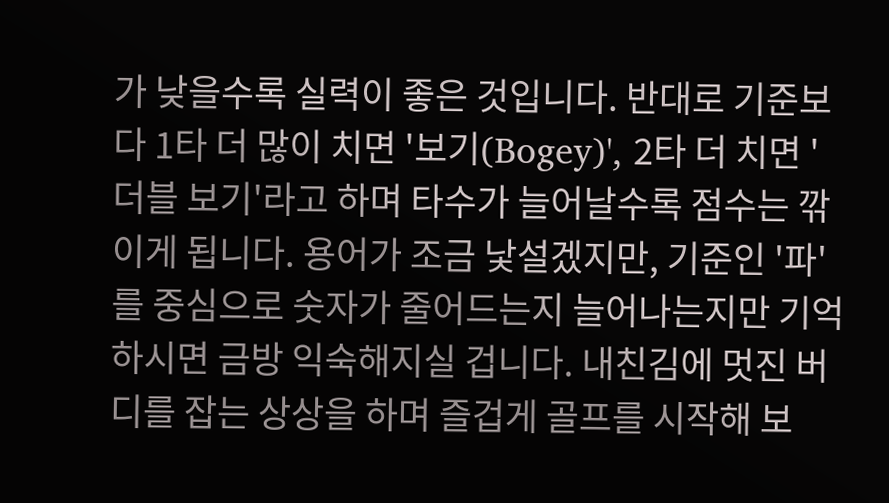가 낮을수록 실력이 좋은 것입니다. 반대로 기준보다 1타 더 많이 치면 '보기(Bogey)', 2타 더 치면 '더블 보기'라고 하며 타수가 늘어날수록 점수는 깎이게 됩니다. 용어가 조금 낯설겠지만, 기준인 '파'를 중심으로 숫자가 줄어드는지 늘어나는지만 기억하시면 금방 익숙해지실 겁니다. 내친김에 멋진 버디를 잡는 상상을 하며 즐겁게 골프를 시작해 보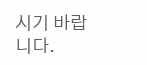시기 바랍니다.